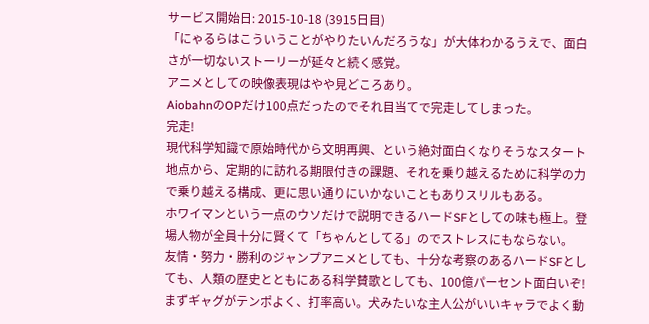サービス開始日: 2015-10-18 (3915日目)
「にゃるらはこういうことがやりたいんだろうな」が大体わかるうえで、面白さが一切ないストーリーが延々と続く感覚。
アニメとしての映像表現はやや見どころあり。
AiobahnのOPだけ100点だったのでそれ目当てで完走してしまった。
完走!
現代科学知識で原始時代から文明再興、という絶対面白くなりそうなスタート地点から、定期的に訪れる期限付きの課題、それを乗り越えるために科学の力で乗り越える構成、更に思い通りにいかないこともありスリルもある。
ホワイマンという一点のウソだけで説明できるハードSFとしての味も極上。登場人物が全員十分に賢くて「ちゃんとしてる」のでストレスにもならない。
友情・努力・勝利のジャンプアニメとしても、十分な考察のあるハードSFとしても、人類の歴史とともにある科学賛歌としても、100億パーセント面白いぞ!
まずギャグがテンポよく、打率高い。犬みたいな主人公がいいキャラでよく動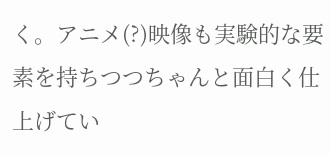く。アニメ(?)映像も実験的な要素を持ちつつちゃんと面白く仕上げてい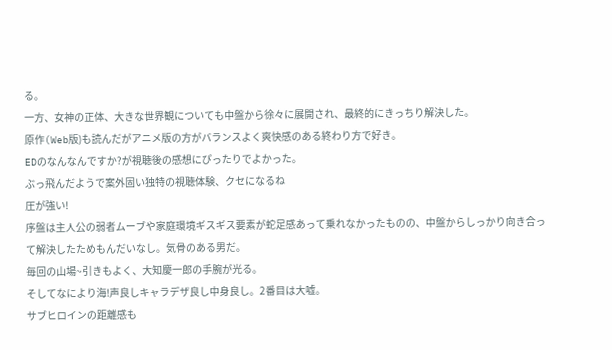る。
一方、女神の正体、大きな世界観についても中盤から徐々に展開され、最終的にきっちり解決した。
原作(Web版)も読んだがアニメ版の方がバランスよく爽快感のある終わり方で好き。
EDのなんなんですか?が視聴後の感想にぴったりでよかった。
ぶっ飛んだようで案外固い独特の視聴体験、クセになるね
圧が強い!
序盤は主人公の弱者ムーブや家庭環境ギスギス要素が蛇足感あって乗れなかったものの、中盤からしっかり向き合って解決したためもんだいなし。気骨のある男だ。
毎回の山場~引きもよく、大知慶一郎の手腕が光る。
そしてなにより海!声良しキャラデザ良し中身良し。2番目は大嘘。
サブヒロインの距離感も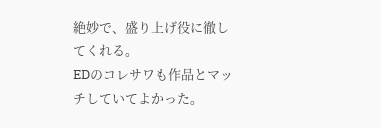絶妙で、盛り上げ役に徹してくれる。
EDのコレサワも作品とマッチしていてよかった。